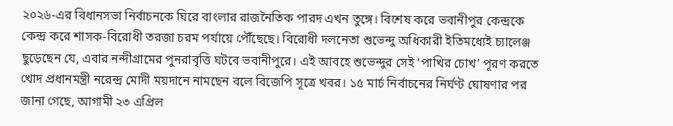২০২৬-এর বিধানসভা নির্বাচনকে ঘিরে বাংলার রাজনৈতিক পারদ এখন তুঙ্গে। বিশেষ করে ভবানীপুর কেন্দ্রকে কেন্দ্র করে শাসক-বিরোধী তরজা চরম পর্যায়ে পৌঁছেছে। বিরোধী দলনেতা শুভেন্দু অধিকারী ইতিমধ্যেই চ্যালেঞ্জ ছুড়েছেন যে, এবার নন্দীগ্রামের পুনরাবৃত্তি ঘটবে ভবানীপুরে। এই আবহে শুভেন্দুর সেই ‘পাখির চোখ’ পূরণ করতে খোদ প্রধানমন্ত্রী নরেন্দ্র মোদী ময়দানে নামছেন বলে বিজেপি সূত্রে খবর। ১৫ মার্চ নির্বাচনের নির্ঘণ্ট ঘোষণার পর জানা গেছে, আগামী ২৩ এপ্রিল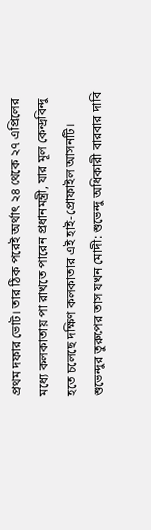প্রথম দফার ভোট। তার ঠিক পরেই অর্থাৎ ২৪ থেকে ২৭ এপ্রিলের মধ্যে কলকাতায় পা রাখতে পারেন প্রধানমন্ত্রী, যার মূল কেন্দ্রবিন্দু হতে চলেছে দক্ষিণ কলকাতার এই হাই-প্রোফাইল আসনটি।
শুভেন্দুর তুরুপের তাস যখন মোদী: শুভেন্দু অধিকারী বারবার দাবি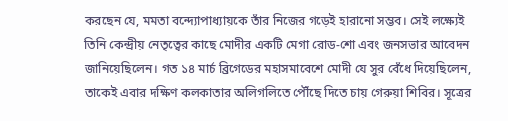করছেন যে, মমতা বন্দ্যোপাধ্যায়কে তাঁর নিজের গড়েই হারানো সম্ভব। সেই লক্ষ্যেই তিনি কেন্দ্রীয় নেতৃত্বের কাছে মোদীর একটি মেগা রোড-শো এবং জনসভার আবেদন জানিয়েছিলেন। গত ১৪ মার্চ ব্রিগেডের মহাসমাবেশে মোদী যে সুর বেঁধে দিয়েছিলেন, তাকেই এবার দক্ষিণ কলকাতার অলিগলিতে পৌঁছে দিতে চায় গেরুয়া শিবির। সূত্রের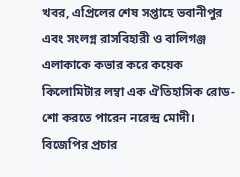খবর, এপ্রিলের শেষ সপ্তাহে ভবানীপুর এবং সংলগ্ন রাসবিহারী ও বালিগঞ্জ এলাকাকে কভার করে কয়েক কিলোমিটার লম্বা এক ঐতিহাসিক রোড-শো করতে পারেন নরেন্দ্র মোদী।
বিজেপির প্রচার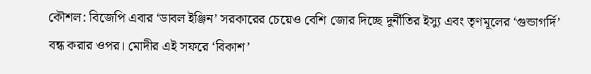কৌশল: বিজেপি এবার ‘ডাবল ইঞ্জিন’ সরকারের চেয়েও বেশি জোর দিচ্ছে দুর্নীতির ইস্যু এবং তৃণমূলের ‘গুন্ডাগর্দি’ বন্ধ করার ওপর। মোদীর এই সফরে ‘বিকাশ’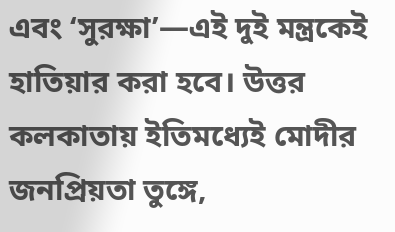এবং ‘সুরক্ষা’—এই দুই মন্ত্রকেই হাতিয়ার করা হবে। উত্তর কলকাতায় ইতিমধ্যেই মোদীর জনপ্রিয়তা তুঙ্গে,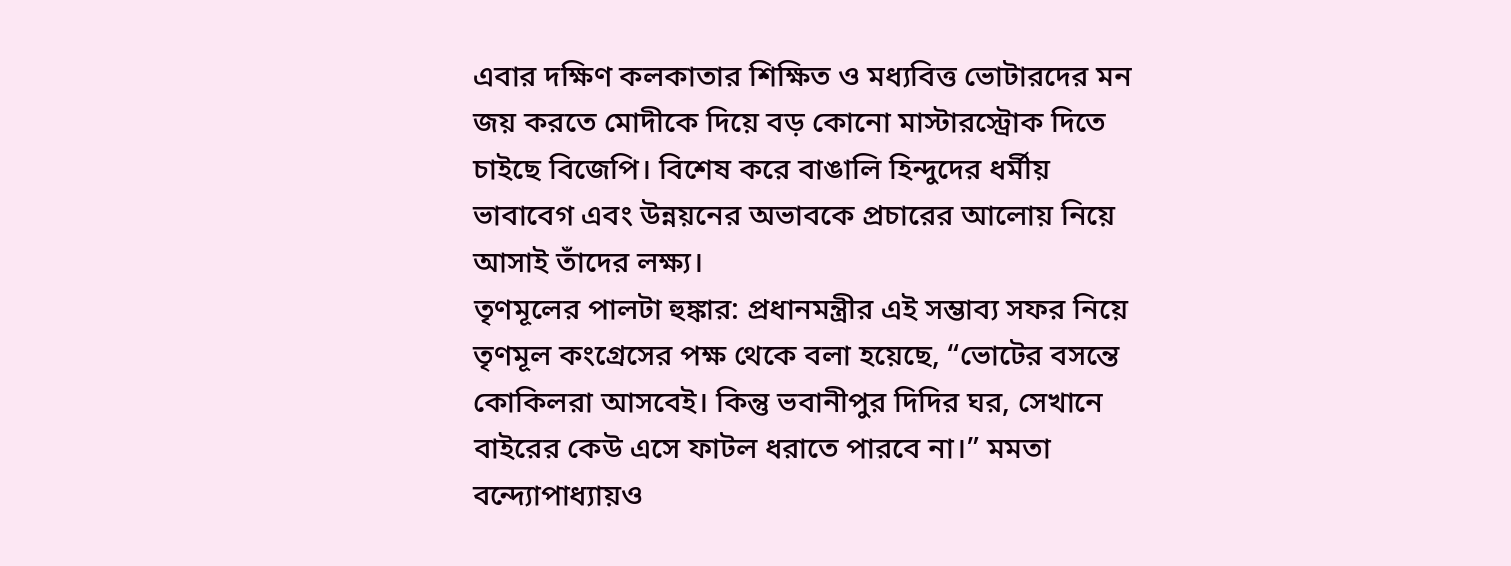এবার দক্ষিণ কলকাতার শিক্ষিত ও মধ্যবিত্ত ভোটারদের মন জয় করতে মোদীকে দিয়ে বড় কোনো মাস্টারস্ট্রোক দিতে চাইছে বিজেপি। বিশেষ করে বাঙালি হিন্দুদের ধর্মীয় ভাবাবেগ এবং উন্নয়নের অভাবকে প্রচারের আলোয় নিয়ে আসাই তাঁদের লক্ষ্য।
তৃণমূলের পালটা হুঙ্কার: প্রধানমন্ত্রীর এই সম্ভাব্য সফর নিয়ে তৃণমূল কংগ্রেসের পক্ষ থেকে বলা হয়েছে, “ভোটের বসন্তে কোকিলরা আসবেই। কিন্তু ভবানীপুর দিদির ঘর, সেখানে বাইরের কেউ এসে ফাটল ধরাতে পারবে না।” মমতা বন্দ্যোপাধ্যায়ও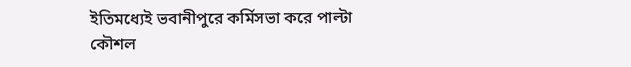ইতিমধ্যেই ভবানীপুরে কর্মিসভা করে পাল্টা কৌশল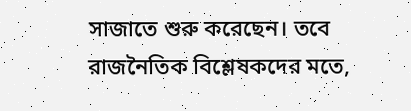সাজাতে শুরু করেছেন। তবে রাজনৈতিক বিশ্লেষকদের মতে,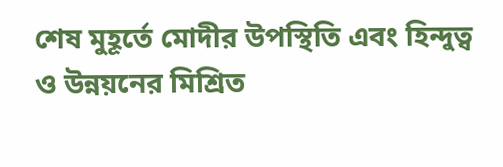শেষ মুহূর্তে মোদীর উপস্থিতি এবং হিন্দুত্ব ও উন্নয়নের মিশ্রিত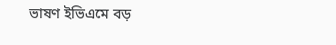ভাষণ ইভিএমে বড়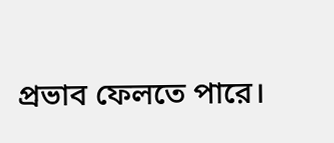প্রভাব ফেলতে পারে।